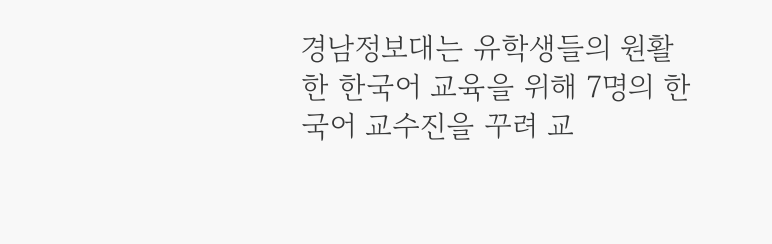경남정보대는 유학생들의 원활한 한국어 교육을 위해 7명의 한국어 교수진을 꾸려 교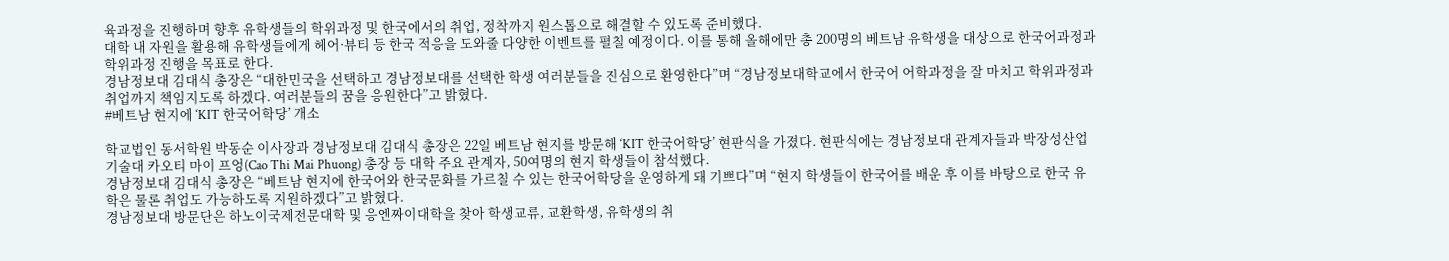육과정을 진행하며 향후 유학생들의 학위과정 및 한국에서의 취업, 정착까지 원스톱으로 해결할 수 있도록 준비했다.
대학 내 자원을 활용해 유학생들에게 헤어·뷰티 등 한국 적응을 도와줄 다양한 이벤트를 펼칠 예정이다. 이를 통해 올해에만 총 200명의 베트남 유학생을 대상으로 한국어과정과 학위과정 진행을 목표로 한다.
경남정보대 김대식 총장은 “대한민국을 선택하고 경남정보대를 선택한 학생 여러분들을 진심으로 환영한다”며 “경남정보대학교에서 한국어 어학과정을 잘 마치고 학위과정과 취업까지 책임지도록 하겠다. 여러분들의 꿈을 응원한다”고 밝혔다.
#베트남 현지에 ‘KIT 한국어학당’ 개소

학교법인 동서학원 박동순 이사장과 경남정보대 김대식 총장은 22일 베트남 현지를 방문해 ‘KIT 한국어학당’ 현판식을 가졌다. 현판식에는 경남정보대 관계자들과 박장성산업기술대 카오티 마이 프엉(Cao Thi Mai Phuong) 총장 등 대학 주요 관계자, 50여명의 현지 학생들이 참석했다.
경남정보대 김대식 총장은 “베트남 현지에 한국어와 한국문화를 가르칠 수 있는 한국어학당을 운영하게 돼 기쁘다”며 “현지 학생들이 한국어를 배운 후 이를 바탕으로 한국 유학은 물론 취업도 가능하도록 지원하겠다”고 밝혔다.
경남정보대 방문단은 하노이국제전문대학 및 응엔짜이대학을 찾아 학생교류, 교환학생, 유학생의 취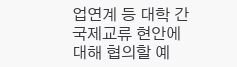업연계 등 대학 간 국제교류 현안에 대해 협의할 예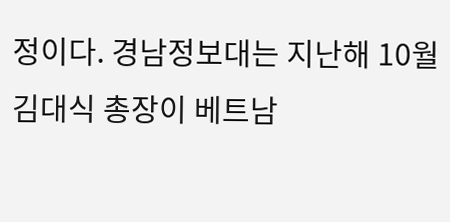정이다. 경남정보대는 지난해 10월 김대식 총장이 베트남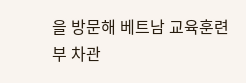을 방문해 베트남 교육훈련부 차관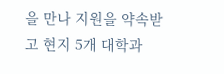을 만나 지원을 약속받고 현지 5개 대학과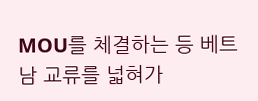MOU를 체결하는 등 베트남 교류를 넓혀가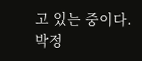고 있는 중이다.
박정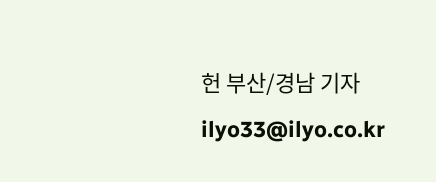헌 부산/경남 기자 ilyo33@ilyo.co.kr